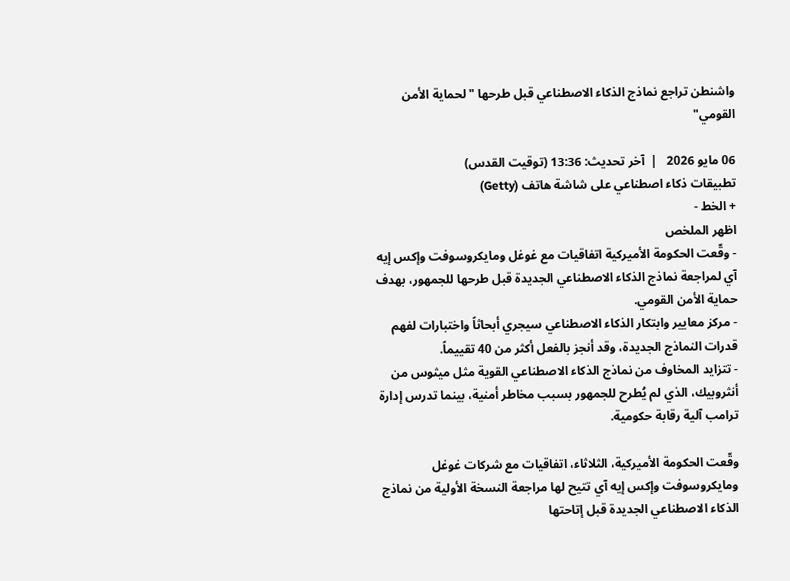واشنطن تراجع نماذج الذكاء الاصطناعي قبل طرحها "لحماية الأمن القومي"

06 مايو 2026   |  آخر تحديث: 13:36 (توقيت القدس)
تطبيقات ذكاء اصطناعي على شاشة هاتف (Getty)
+ الخط -
اظهر الملخص
- وقّعت الحكومة الأميركية اتفاقيات مع غوغل ومايكروسوفت وإكس إيه آي لمراجعة نماذج الذكاء الاصطناعي الجديدة قبل طرحها للجمهور، بهدف حماية الأمن القومي.
- مركز معايير وابتكار الذكاء الاصطناعي سيجري أبحاثاً واختبارات لفهم قدرات النماذج الجديدة، وقد أنجز بالفعل أكثر من 40 تقييماً.
- تتزايد المخاوف من نماذج الذكاء الاصطناعي القوية مثل ميثوس من أنثروبيك، الذي لم يُطرح للجمهور بسبب مخاطر أمنية، بينما تدرس إدارة ترامب آلية رقابة حكومية.

وقّعت الحكومة الأميركية، الثلاثاء، اتفاقيات مع شركات غوغل ومايكروسوفت وإكس إيه آي تتيح لها مراجعة النسخة الأولية من نماذج الذكاء الاصطناعي الجديدة قبل إتاحتها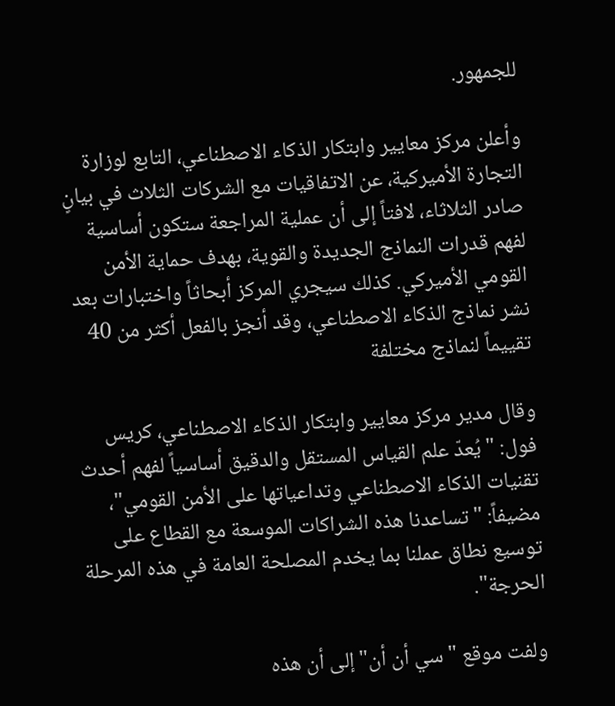للجمهور.

وأعلن مركز معايير وابتكار الذكاء الاصطناعي، التابع لوزارة التجارة الأميركية، عن الاتفاقيات مع الشركات الثلاث في بيانٍ صادر الثلاثاء، لافتاً إلى أن عملية المراجعة ستكون أساسية لفهم قدرات النماذج الجديدة والقوية، بهدف حماية الأمن القومي الأميركي. كذلك سيجري المركز أبحاثاً واختبارات بعد نشر نماذج الذكاء الاصطناعي، وقد أنجز بالفعل أكثر من 40 تقييماً لنماذج مختلفة

وقال مدير مركز معايير وابتكار الذكاء الاصطناعي، كريس فول: "يُعدّ علم القياس المستقل والدقيق أساسياً لفهم أحدث تقنيات الذكاء الاصطناعي وتداعياتها على الأمن القومي"، مضيفاً: "تساعدنا هذه الشراكات الموسعة مع القطاع على توسيع نطاق عملنا بما يخدم المصلحة العامة في هذه المرحلة الحرجة".

ولفت موقع "سي أن أن" إلى أن هذه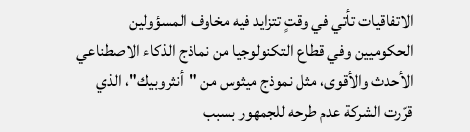الاتفاقيات تأتي في وقتٍ تتزايد فيه مخاوف المسؤولين الحكوميين وفي قطاع التكنولوجيا من نماذج الذكاء الاصطناعي الأحدث والأقوى، مثل نموذج ميثوس من "أنثروبيك"، الذي قرّرت الشركة عدم طرحه للجمهور بسبب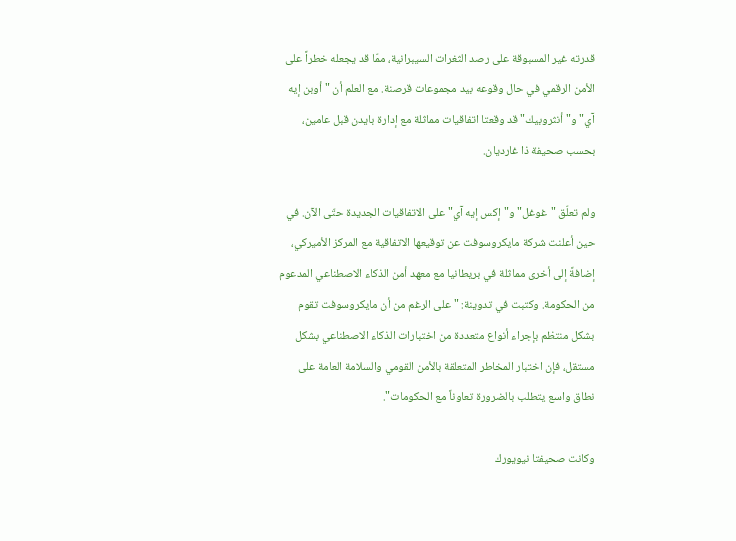قدرته غير المسبوقة على رصد الثغرات السيبرانية، ممّا قد يجعله خطراً على الأمن الرقمي في حال وقوعه بيد مجموعات قرصنة. مع العلم أن "أوبن إيه آي" و"أنثروبيك" قد وقعتا اتفاقيات مماثلة مع إدارة بايدن قبل عامين، بحسب صحيفة ذا غارديان.

ولم تعلّق "غوغل" و"إكس إيه آي" على الاتفاقيات الجديدة حتّى الآن. في حين أعلنت شركة مايكروسوفت عن توقيعها الاتفاقية مع المركز الأميركي، إضافةً إلى أخرى مماثلة في بريطانيا مع معهد أمن الذكاء الاصطناعي المدعوم من الحكومة. وكتبت في تدوينة: "على الرغم من أن مايكروسوفت تقوم بشكل منتظم بإجراء أنواع متعددة من اختبارات الذكاء الاصطناعي بشكل مستقل، فإن اختبار المخاطر المتعلقة بالأمن القومي والسلامة العامة على نطاق واسع يتطلب بالضرورة تعاوناً مع الحكومات".

وكانت صحيفتا نيويورك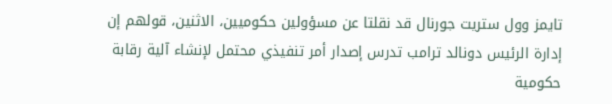تايمز وول ستريت جورنال قد نقلتا عن مسؤولين حكوميين، الاثنين، قولهم إن إدارة الرئيس دونالد ترامب تدرس إصدار أمر تنفيذي محتمل لإنشاء آلية رقابة حكومية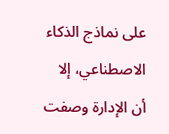على نماذج الذكاء الاصطناعي، إلا أن الإدارة وصفت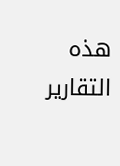هذه التقارير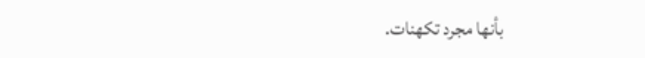بأنها مجرد تكهنات.